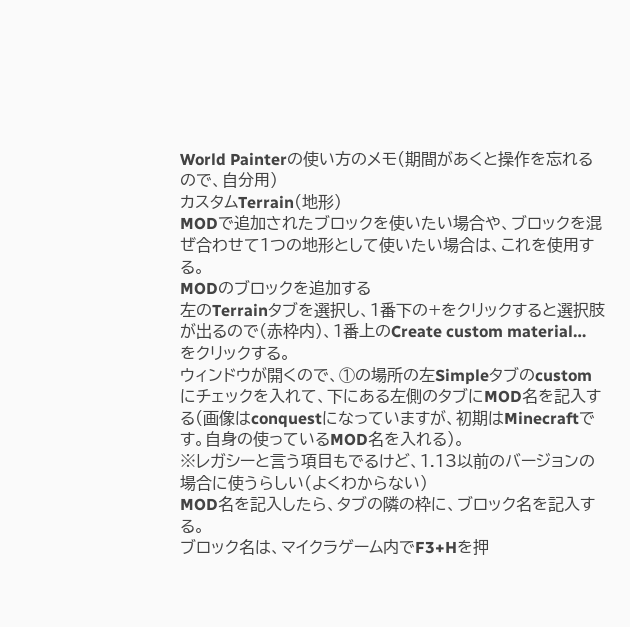World Painterの使い方のメモ(期間があくと操作を忘れるので、自分用)
カスタムTerrain(地形)
MODで追加されたブロックを使いたい場合や、ブロックを混ぜ合わせて1つの地形として使いたい場合は、これを使用する。
MODのブロックを追加する
左のTerrainタブを選択し、1番下の+をクリックすると選択肢が出るので(赤枠内)、1番上のCreate custom material… をクリックする。
ウィンドウが開くので、①の場所の左Simpleタブのcustomにチェックを入れて、下にある左側のタブにMOD名を記入する(画像はconquestになっていますが、初期はMinecraftです。自身の使っているMOD名を入れる)。
※レガシーと言う項目もでるけど、1.13以前のバージョンの場合に使うらしい(よくわからない)
MOD名を記入したら、タブの隣の枠に、ブロック名を記入する。
ブロック名は、マイクラゲーム内でF3+Hを押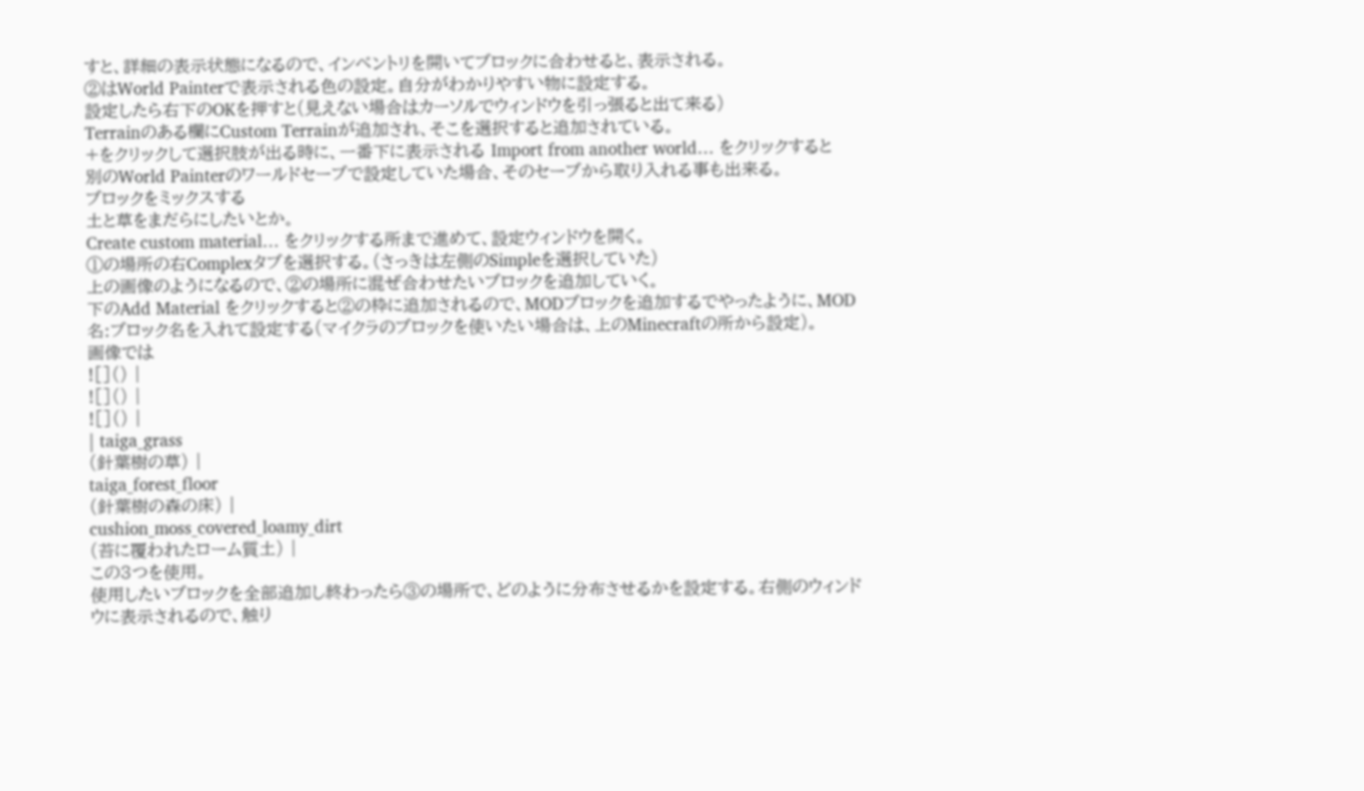すと、詳細の表示状態になるので、インベントリを開いてブロックに合わせると、表示される。
②はWorld Painterで表示される色の設定。自分がわかりやすい物に設定する。
設定したら右下のOKを押すと(見えない場合はカーソルでウィンドウを引っ張ると出て来る)
Terrainのある欄にCustom Terrainが追加され、そこを選択すると追加されている。
+をクリックして選択肢が出る時に、一番下に表示される Import from another world… をクリックすると
別のWorld Painterのワールドセーブで設定していた場合、そのセーブから取り入れる事も出来る。
ブロックをミックスする
土と草をまだらにしたいとか。
Create custom material… をクリックする所まで進めて、設定ウィンドウを開く。
①の場所の右Complexタブを選択する。(さっきは左側のSimpleを選択していた)
上の画像のようになるので、②の場所に混ぜ合わせたいブロックを追加していく。
下のAdd Material をクリックすると②の枠に追加されるので、MODブロックを追加するでやったように、MOD名:ブロック名を入れて設定する(マイクラのブロックを使いたい場合は、上のMinecraftの所から設定)。
画像では
![]() |
![]() |
![]() |
| taiga_grass
(針葉樹の草) |
taiga_forest_floor
(針葉樹の森の床) |
cushion_moss_covered_loamy_dirt
(苔に覆われたローム質土) |
この3つを使用。
使用したいブロックを全部追加し終わったら③の場所で、どのように分布させるかを設定する。右側のウィンドウに表示されるので、触り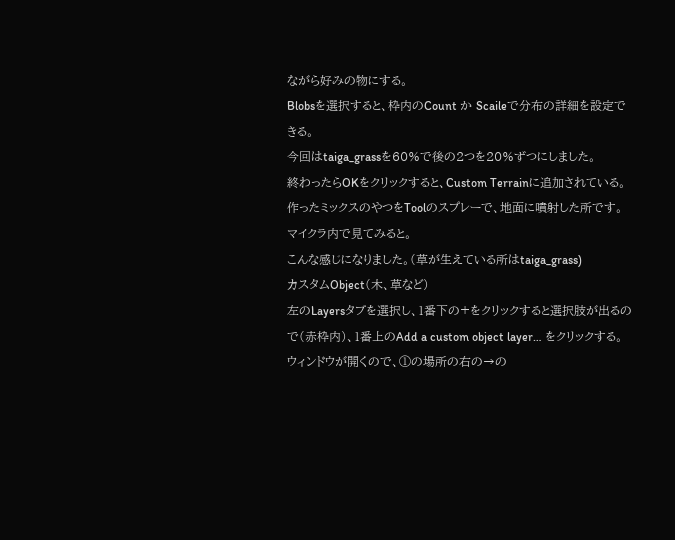ながら好みの物にする。
Blobsを選択すると、枠内のCount か Scaileで分布の詳細を設定できる。
今回はtaiga_grassを60%で後の2つを20%ずつにしました。
終わったらOKをクリックすると、Custom Terrainに追加されている。
作ったミックスのやつをToolのスプレーで、地面に噴射した所です。
マイクラ内で見てみると。
こんな感じになりました。(草が生えている所はtaiga_grass)
カスタムObject(木、草など)
左のLayersタブを選択し、1番下の+をクリックすると選択肢が出るので(赤枠内)、1番上のAdd a custom object layer… をクリックする。
ウィンドウが開くので、①の場所の右の→の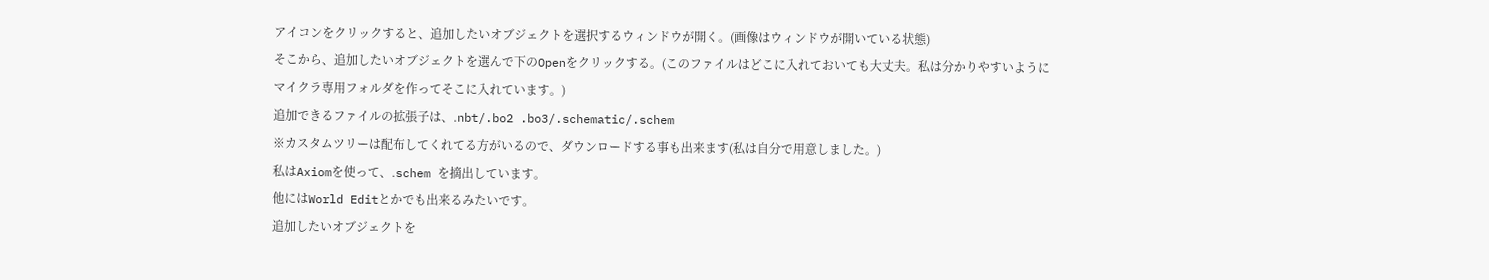アイコンをクリックすると、追加したいオブジェクトを選択するウィンドウが開く。(画像はウィンドウが開いている状態)
そこから、追加したいオブジェクトを選んで下のOpenをクリックする。(このファイルはどこに入れておいても大丈夫。私は分かりやすいようにマイクラ専用フォルダを作ってそこに入れています。)
追加できるファイルの拡張子は、.nbt/.bo2 .bo3/.schematic/.schem
※カスタムツリーは配布してくれてる方がいるので、ダウンロードする事も出来ます(私は自分で用意しました。)
私はAxiomを使って、.schem を摘出しています。
他にはWorld Editとかでも出来るみたいです。
追加したいオブジェクトを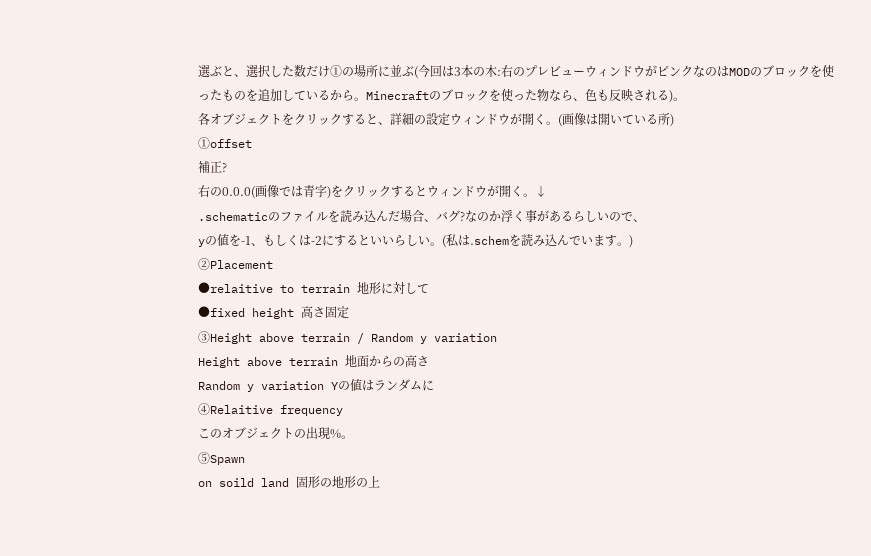選ぶと、選択した数だけ①の場所に並ぶ(今回は3本の木:右のプレビューウィンドウがピンクなのはMODのブロックを使ったものを追加しているから。Minecraftのブロックを使った物なら、色も反映される)。
各オブジェクトをクリックすると、詳細の設定ウィンドウが開く。(画像は開いている所)
①offset
補正?
右の0.0.0(画像では青字)をクリックするとウィンドウが開く。↓
.schematicのファイルを読み込んだ場合、バグ?なのか浮く事があるらしいので、
yの値を-1、もしくは-2にするといいらしい。(私は.schemを読み込んでいます。)
②Placement
●relaitive to terrain 地形に対して
●fixed height 高さ固定
③Height above terrain / Random y variation
Height above terrain 地面からの高さ
Random y variation Yの値はランダムに
④Relaitive frequency
このオブジェクトの出現%。
⑤Spawn
on soild land 固形の地形の上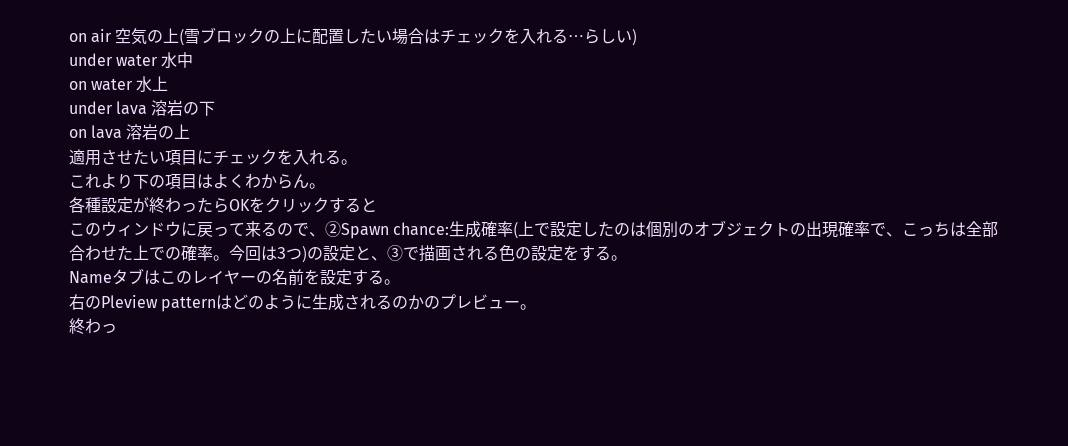on air 空気の上(雪ブロックの上に配置したい場合はチェックを入れる…らしい)
under water 水中
on water 水上
under lava 溶岩の下
on lava 溶岩の上
適用させたい項目にチェックを入れる。
これより下の項目はよくわからん。
各種設定が終わったらOKをクリックすると
このウィンドウに戻って来るので、②Spawn chance:生成確率(上で設定したのは個別のオブジェクトの出現確率で、こっちは全部合わせた上での確率。今回は3つ)の設定と、③で描画される色の設定をする。
Nameタブはこのレイヤーの名前を設定する。
右のPleview patternはどのように生成されるのかのプレビュー。
終わっ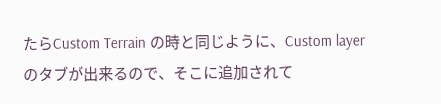たらCustom Terrain の時と同じように、Custom layer のタブが出来るので、そこに追加されて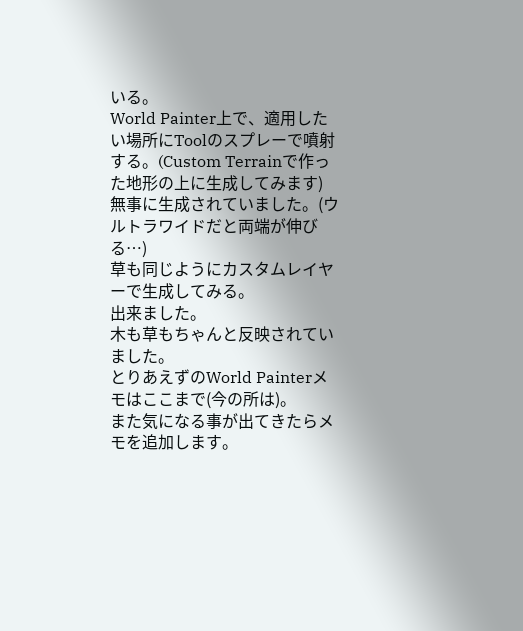いる。
World Painter上で、適用したい場所にToolのスプレーで噴射する。(Custom Terrainで作った地形の上に生成してみます)
無事に生成されていました。(ウルトラワイドだと両端が伸びる…)
草も同じようにカスタムレイヤーで生成してみる。
出来ました。
木も草もちゃんと反映されていました。
とりあえずのWorld Painterメモはここまで(今の所は)。
また気になる事が出てきたらメモを追加します。